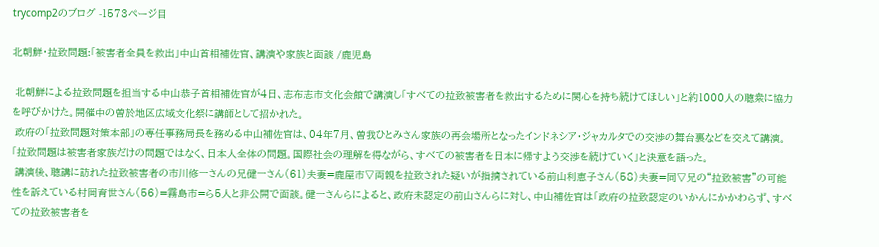trycomp2のブログ -1573ページ目

北朝鮮・拉致問題:「被害者全員を救出」中山首相補佐官、講演や家族と面談 /鹿児島

 北朝鮮による拉致問題を担当する中山恭子首相補佐官が4日、志布志市文化会館で講演し「すべての拉致被害者を救出するために関心を持ち続けてほしい」と約1000人の聴衆に協力を呼びかけた。開催中の曽於地区広域文化祭に講師として招かれた。
 政府の「拉致問題対策本部」の専任事務局長を務める中山補佐官は、04年7月、曽我ひとみさん家族の再会場所となったインドネシア・ジャカルタでの交渉の舞台裏などを交えて講演。「拉致問題は被害者家族だけの問題ではなく、日本人全体の問題。国際社会の理解を得ながら、すべての被害者を日本に帰すよう交渉を続けていく」と決意を語った。
 講演後、聴講に訪れた拉致被害者の市川修一さんの兄健一さん(61)夫妻=鹿屋市▽両親を拉致された疑いが指摘されている前山利恵子さん(58)夫妻=同▽兄の“拉致被害”の可能性を訴えている村岡育世さん(56)=霧島市=ら5人と非公開で面談。健一さんらによると、政府未認定の前山さんらに対し、中山補佐官は「政府の拉致認定のいかんにかかわらず、すべての拉致被害者を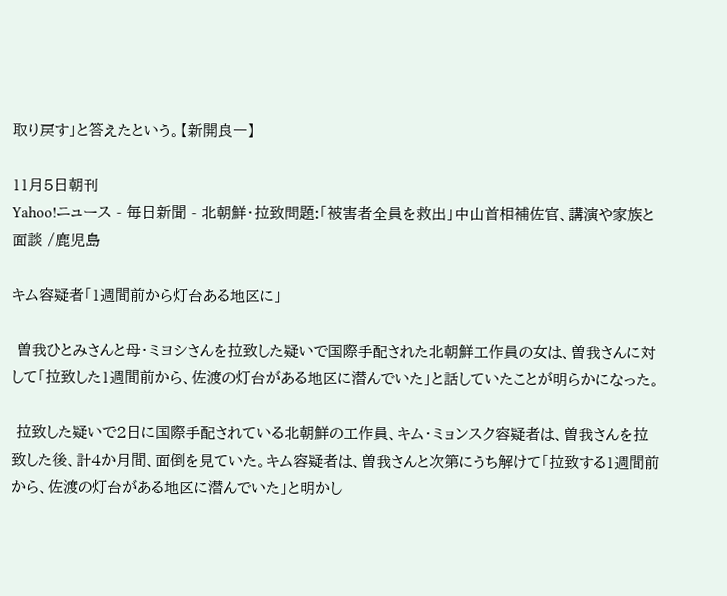取り戻す」と答えたという。【新開良一】

11月5日朝刊
Yahoo!ニュース - 毎日新聞 - 北朝鮮・拉致問題:「被害者全員を救出」中山首相補佐官、講演や家族と面談 /鹿児島

キム容疑者「1週間前から灯台ある地区に」

 曽我ひとみさんと母・ミヨシさんを拉致した疑いで国際手配された北朝鮮工作員の女は、曽我さんに対して「拉致した1週間前から、佐渡の灯台がある地区に潜んでいた」と話していたことが明らかになった。

 拉致した疑いで2日に国際手配されている北朝鮮の工作員、キム・ミョンスク容疑者は、曽我さんを拉致した後、計4か月間、面倒を見ていた。キム容疑者は、曽我さんと次第にうち解けて「拉致する1週間前から、佐渡の灯台がある地区に潜んでいた」と明かし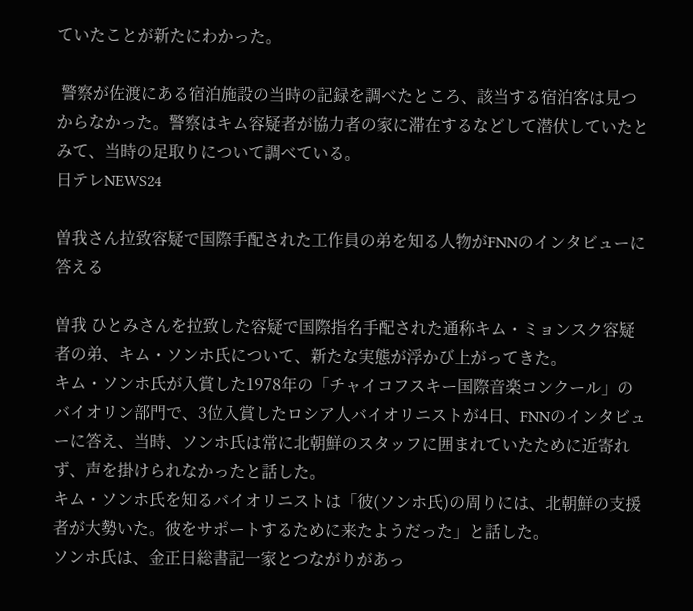ていたことが新たにわかった。

 警察が佐渡にある宿泊施設の当時の記録を調べたところ、該当する宿泊客は見つからなかった。警察はキム容疑者が協力者の家に滞在するなどして潜伏していたとみて、当時の足取りについて調べている。
日テレNEWS24

曽我さん拉致容疑で国際手配された工作員の弟を知る人物がFNNのインタビューに答える

曽我 ひとみさんを拉致した容疑で国際指名手配された通称キム・ミョンスク容疑者の弟、キム・ソンホ氏について、新たな実態が浮かび上がってきた。
キム・ソンホ氏が入賞した1978年の「チャイコフスキー国際音楽コンクール」のバイオリン部門で、3位入賞したロシア人バイオリニストが4日、FNNのインタビューに答え、当時、ソンホ氏は常に北朝鮮のスタッフに囲まれていたために近寄れず、声を掛けられなかったと話した。
キム・ソンホ氏を知るバイオリニストは「彼(ソンホ氏)の周りには、北朝鮮の支援者が大勢いた。彼をサポートするために来たようだった」と話した。
ソンホ氏は、金正日総書記一家とつながりがあっ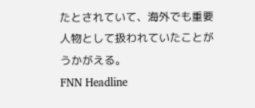たとされていて、海外でも重要人物として扱われていたことがうかがえる。
FNN Headline